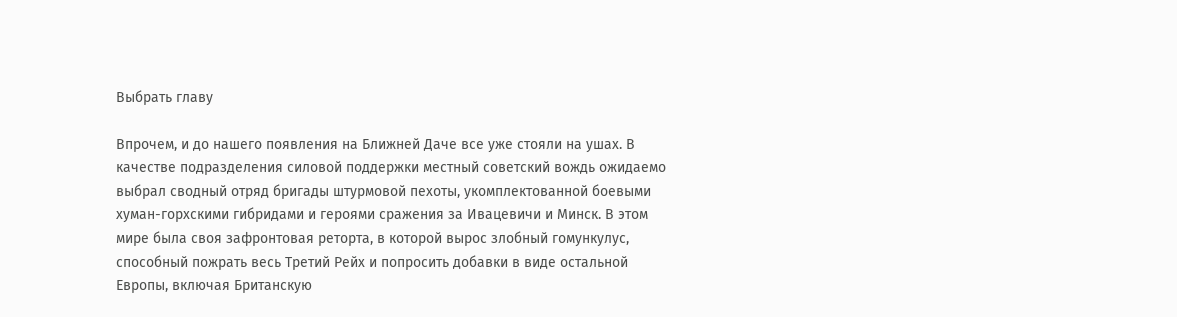Выбрать главу

Впрочем, и до нашего появления на Ближней Даче все уже стояли на ушах. В качестве подразделения силовой поддержки местный советский вождь ожидаемо выбрал сводный отряд бригады штурмовой пехоты, укомплектованной боевыми хуман-горхскими гибридами и героями сражения за Ивацевичи и Минск. В этом мире была своя зафронтовая реторта, в которой вырос злобный гомункулус, способный пожрать весь Третий Рейх и попросить добавки в виде остальной Европы, включая Британскую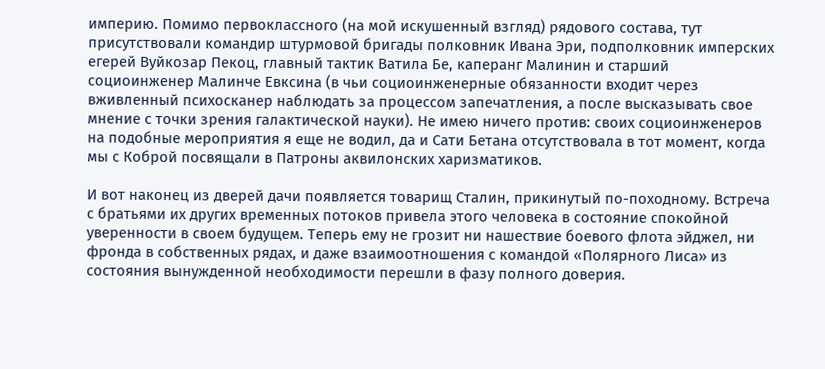империю. Помимо первоклассного (на мой искушенный взгляд) рядового состава, тут присутствовали командир штурмовой бригады полковник Ивана Эри, подполковник имперских егерей Вуйкозар Пекоц, главный тактик Ватила Бе, каперанг Малинин и старший социоинженер Малинче Евксина (в чьи социоинженерные обязанности входит через вживленный психосканер наблюдать за процессом запечатления, а после высказывать свое мнение с точки зрения галактической науки). Не имею ничего против: своих социоинженеров на подобные мероприятия я еще не водил, да и Сати Бетана отсутствовала в тот момент, когда мы с Коброй посвящали в Патроны аквилонских харизматиков.

И вот наконец из дверей дачи появляется товарищ Сталин, прикинутый по-походному. Встреча с братьями их других временных потоков привела этого человека в состояние спокойной уверенности в своем будущем. Теперь ему не грозит ни нашествие боевого флота эйджел, ни фронда в собственных рядах, и даже взаимоотношения с командой «Полярного Лиса» из состояния вынужденной необходимости перешли в фазу полного доверия.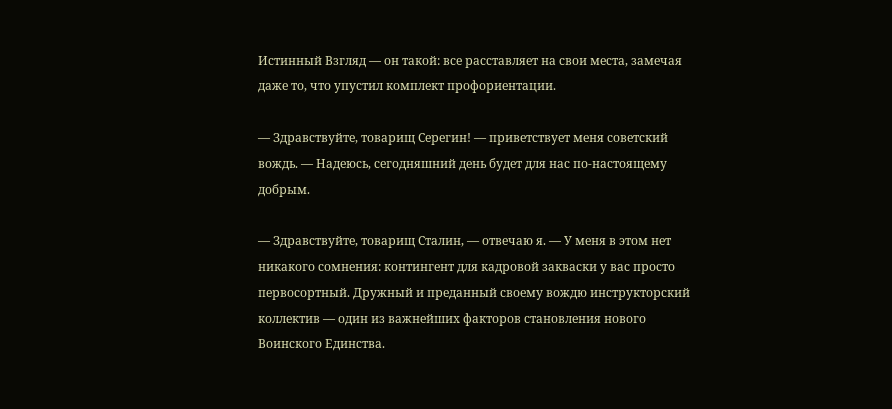Истинный Взгляд — он такой: все расставляет на свои места, замечая даже то, что упустил комплект профориентации.

— Здравствуйте, товарищ Серегин! — приветствует меня советский вождь. — Надеюсь, сегодняшний день будет для нас по-настоящему добрым.

— Здравствуйте, товарищ Сталин, — отвечаю я. — У меня в этом нет никакого сомнения: контингент для кадровой закваски у вас просто первосортный. Дружный и преданный своему вождю инструкторский коллектив — один из важнейших факторов становления нового Воинского Единства.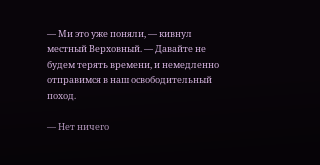— Ми это уже поняли, — кивнул местный Верховный. — Давайте не будем терять времени, и немедленно отправимся в наш освободительный поход.

— Нет ничего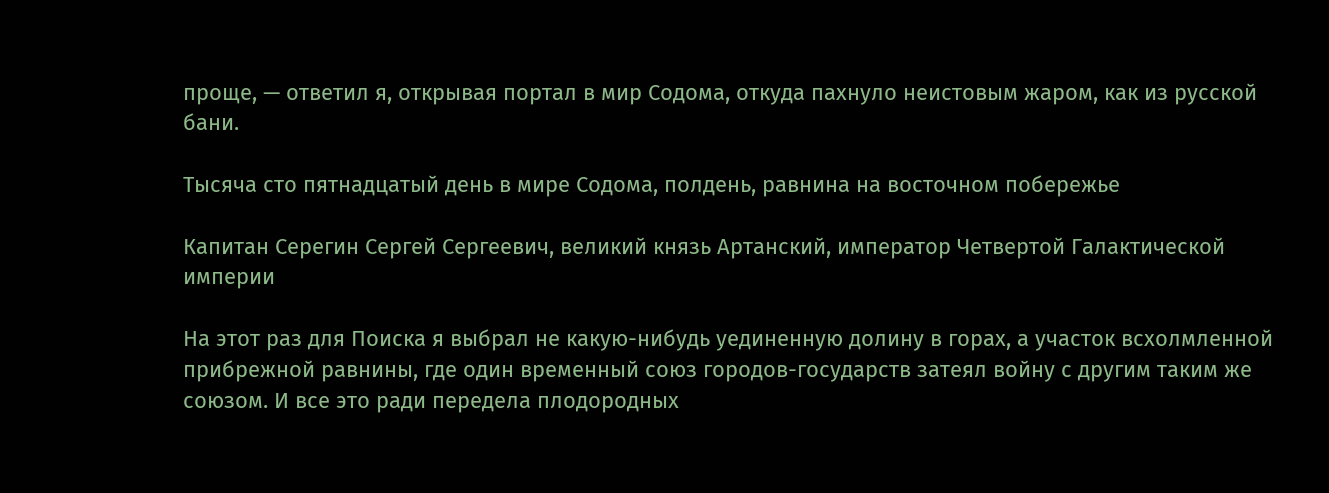проще, — ответил я, открывая портал в мир Содома, откуда пахнуло неистовым жаром, как из русской бани.

Тысяча сто пятнадцатый день в мире Содома, полдень, равнина на восточном побережье

Капитан Серегин Сергей Сергеевич, великий князь Артанский, император Четвертой Галактической империи

На этот раз для Поиска я выбрал не какую-нибудь уединенную долину в горах, а участок всхолмленной прибрежной равнины, где один временный союз городов-государств затеял войну с другим таким же союзом. И все это ради передела плодородных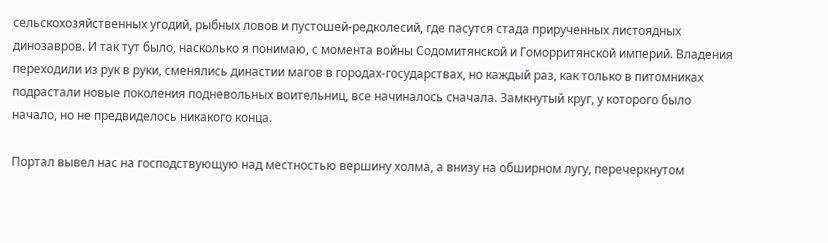сельскохозяйственных угодий, рыбных ловов и пустошей-редколесий, где пасутся стада прирученных листоядных динозавров. И так тут было, насколько я понимаю, с момента войны Содомитянской и Гоморритянской империй. Владения переходили из рук в руки, сменялись династии магов в городах-государствах, но каждый раз, как только в питомниках подрастали новые поколения подневольных воительниц, все начиналось сначала. Замкнутый круг, у которого было начало, но не предвиделось никакого конца.

Портал вывел нас на господствующую над местностью вершину холма, а внизу на обширном лугу, перечеркнутом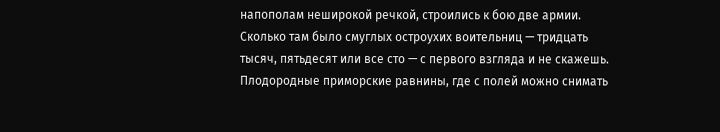напополам неширокой речкой, строились к бою две армии. Сколько там было смуглых остроухих воительниц — тридцать тысяч, пятьдесят или все сто — с первого взгляда и не скажешь. Плодородные приморские равнины, где с полей можно снимать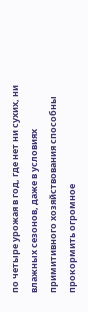по четыре урожая в год, где нет ни сухих, ни влажных сезонов, даже в условиях примитивного хозяйствования способны прокормить огромное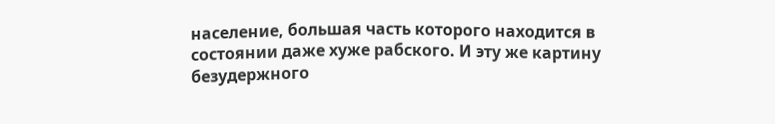население, большая часть которого находится в состоянии даже хуже рабского. И эту же картину безудержного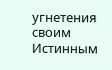угнетения своим Истинным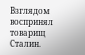Взглядом воспринял товарищ Сталин.